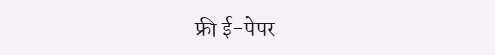फ्री ई-पेपर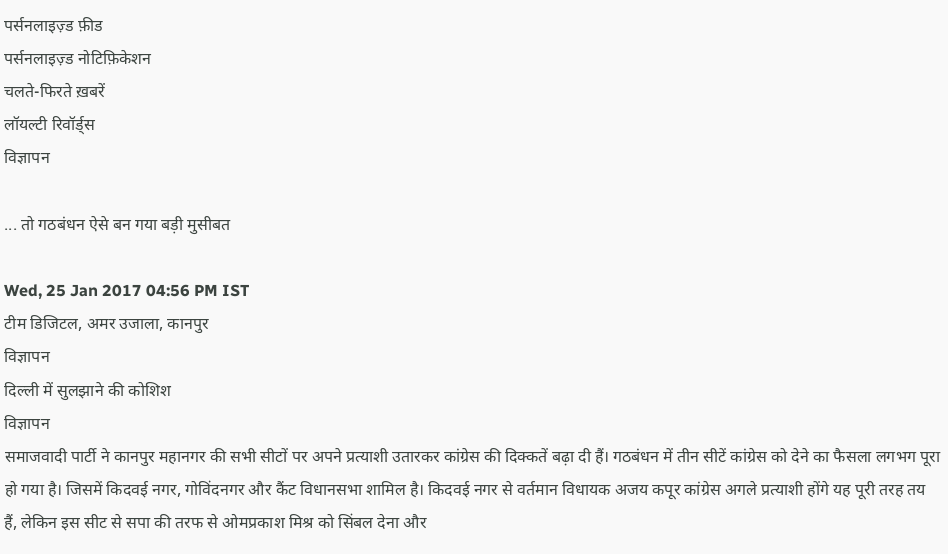पर्सनलाइज़्ड फ़ीड
पर्सनलाइज़्ड नोटिफ़िकेशन
चलते-फिरते ख़बरें
लॉयल्टी रिवॉर्ड्स
विज्ञापन

... तो गठबंधन ऐसे बन गया बड़ी मुसीबत

Wed, 25 Jan 2017 04:56 PM IST
टीम डिजिटल, अमर उजाला, कानपुर
विज्ञापन
दिल्ली में सुलझाने की कोशिश
विज्ञापन
समाजवादी पार्टी ने कानपुर महानगर की सभी सीटों पर अपने प्रत्याशी उतारकर कांग्रेस की दिक्कतें बढ़ा दी हैं। गठबंधन में तीन सीटें कांग्रेस को देने का फैसला लगभग पूरा हो गया है। जिसमें किदवई नगर, गोविंदनगर और कैंट विधानसभा शामिल है। किदवई नगर से वर्तमान विधायक अजय कपूर कांग्रेस अगले प्रत्याशी होंगे यह पूरी तरह तय हैं, लेकिन इस सीट से सपा की तरफ से ओमप्रकाश मिश्र को सिंबल देना और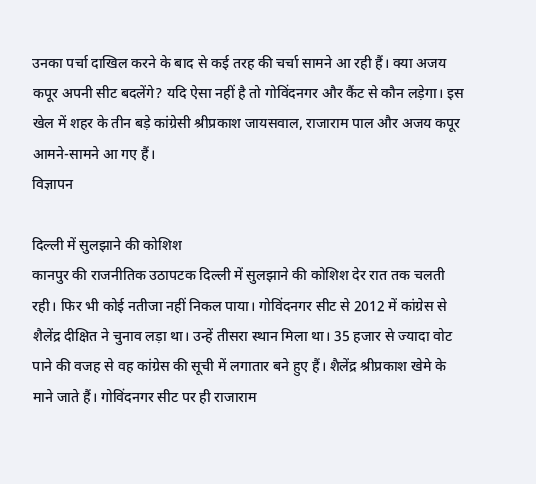उनका पर्चा दाखिल करने के बाद से कई तरह की चर्चा सामने आ रही हैं। क्या अजय कपूर अपनी सीट बदलेंगे? यदि ऐसा नहीं है तो गोविंदनगर और कैंट से कौन लड़ेगा। इस खेल में शहर के तीन बड़े कांग्रेसी श्रीप्रकाश जायसवाल, राजाराम पाल और अजय कपूर आमने-सामने आ गए हैं।
विज्ञापन

दिल्ली में सुलझाने की कोशिश
कानपुर की राजनीतिक उठापटक दिल्ली में सुलझाने की कोशिश देर रात तक चलती रही। फिर भी कोई नतीजा नहीं निकल पाया। गोविंदनगर सीट से 2012 में कांग्रेस से शैलेंद्र दीक्षित ने चुनाव लड़ा था। उन्हें तीसरा स्थान मिला था। 35 हजार से ज्यादा वोट पाने की वजह से वह कांग्रेस की सूची में लगातार बने हुए हैं। शैलेंद्र श्रीप्रकाश खेमे के माने जाते हैं। गोविंदनगर सीट पर ही राजाराम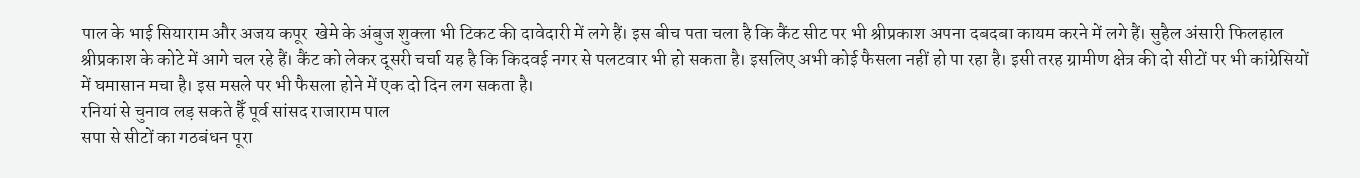पाल के भाई सियाराम और अजय कपूर  खेमे के अंबुज शुक्ला भी टिकट की दावेदारी में लगे हैं। इस बीच पता चला है कि कैंट सीट पर भी श्रीप्रकाश अपना दबदबा कायम करने में लगे हैं। सुहैल अंसारी फिलहाल श्रीप्रकाश के कोटे में आगे चल रहे हैं। कैंट को लेकर दूसरी चर्चा यह है कि किदवई नगर से पलटवार भी हो सकता है। इसलिए अभी कोई फैसला नहीं हो पा रहा है। इसी तरह ग्रामीण क्षेत्र की दो सीटों पर भी कांग्रेसियों में घमासान मचा है। इस मसले पर भी फैसला होने में एक दो दिन लग सकता है।
रनियां से चुनाव लड़ सकते हैँ पूर्व सांसद राजाराम पाल
सपा से सीटों का गठबंधन पूरा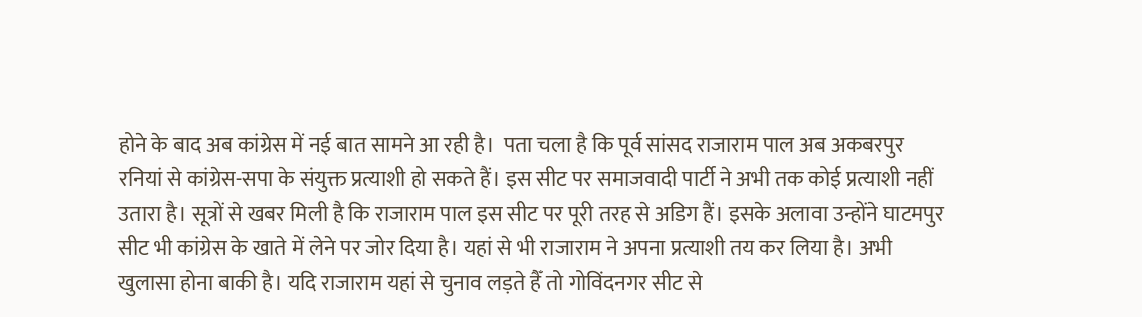होने के बाद अब कांग्रेस में नई बात सामने आ रही है।  पता चला है कि पूर्व सांसद राजाराम पाल अब अकबरपुर रनियां से कांग्रेस-सपा के संयुक्त प्रत्याशी हो सकते हैं। इस सीट पर समाजवादी पार्टी ने अभी तक कोई प्रत्याशी नहीं उतारा है। सूत्रों से खबर मिली है कि राजाराम पाल इस सीट पर पूरी तरह से अडिग हैं। इसके अलावा उन्होंने घाटमपुर सीट भी कांग्रेस के खाते में लेने पर जोर दिया है। यहां से भी राजाराम ने अपना प्रत्याशी तय कर लिया है। अभी खुलासा होना बाकी है। यदि राजाराम यहां से चुनाव लड़ते हैँ तो गोविंदनगर सीट से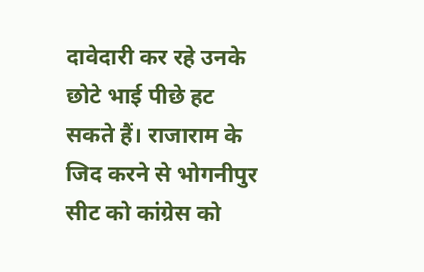दावेदारी कर रहे उनके छोटे भाई पीछे हट सकते हैं। राजाराम के जिद करने से भोगनीपुर सीट को कांग्रेस को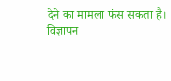देने का मामला फंस सकता है।
विज्ञापन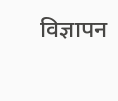विज्ञापन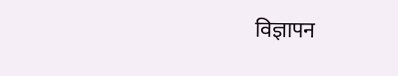विज्ञापन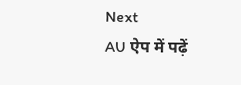Next
AU ऐप में पढ़ें